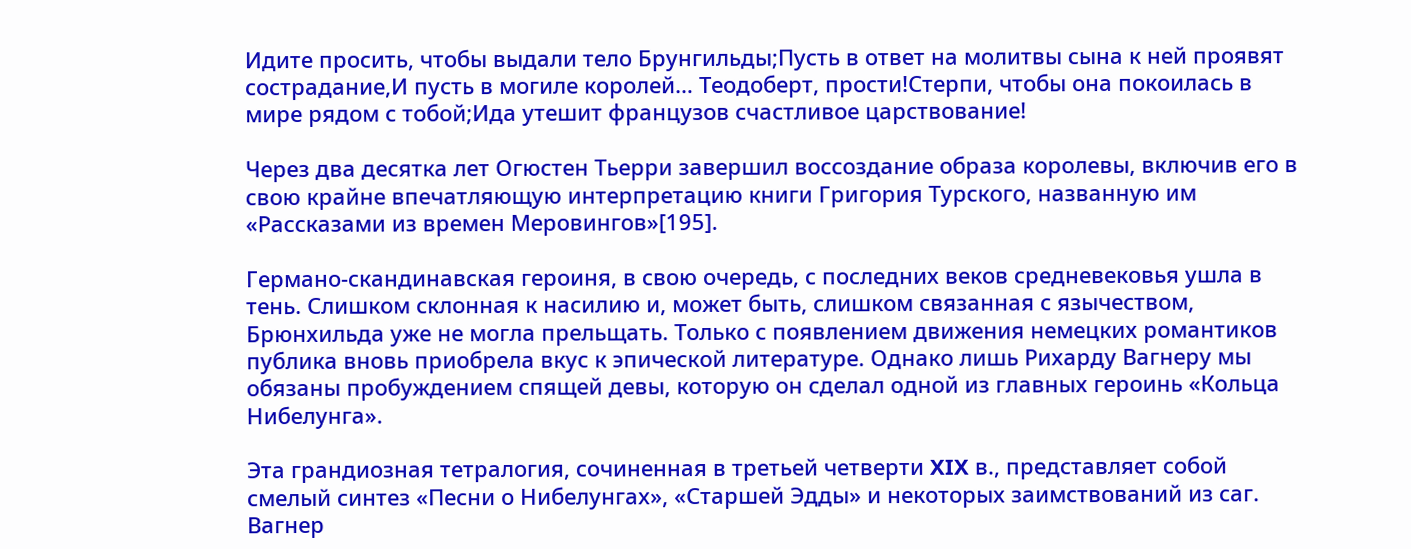Идите просить, чтобы выдали тело Брунгильды;Пусть в ответ на молитвы сына к ней проявят сострадание,И пусть в могиле королей… Теодоберт, прости!Стерпи, чтобы она покоилась в мире рядом с тобой;Ида утешит французов счастливое царствование!

Через два десятка лет Огюстен Тьерри завершил воссоздание образа королевы, включив его в свою крайне впечатляющую интерпретацию книги Григория Турского, названную им «Рассказами из времен Меровингов»[195].

Германо-скандинавская героиня, в свою очередь, с последних веков средневековья ушла в тень. Слишком склонная к насилию и, может быть, слишком связанная с язычеством, Брюнхильда уже не могла прельщать. Только с появлением движения немецких романтиков публика вновь приобрела вкус к эпической литературе. Однако лишь Рихарду Вагнеру мы обязаны пробуждением спящей девы, которую он сделал одной из главных героинь «Кольца Нибелунга».

Эта грандиозная тетралогия, сочиненная в третьей четверти XIX в., представляет собой смелый синтез «Песни о Нибелунгах», «Старшей Эдды» и некоторых заимствований из саг. Вагнер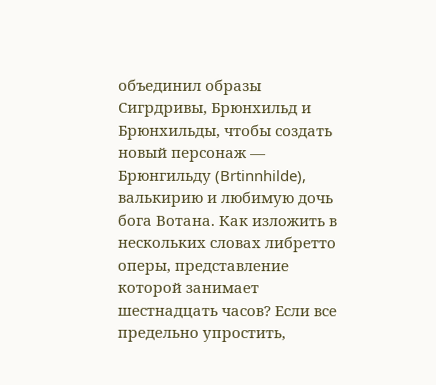объединил образы Сигрдривы, Брюнхильд и Брюнхильды, чтобы создать новый персонаж — Брюнгильду (Brtinnhilde), валькирию и любимую дочь бога Вотана. Как изложить в нескольких словах либретто оперы, представление которой занимает шестнадцать часов? Если все предельно упростить,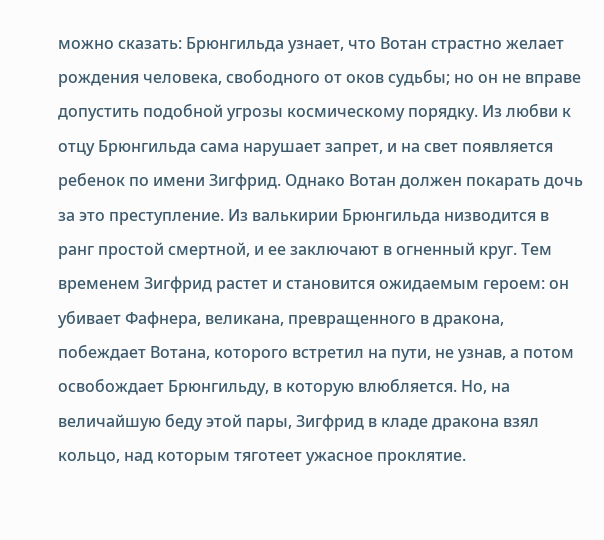можно сказать: Брюнгильда узнает, что Вотан страстно желает рождения человека, свободного от оков судьбы; но он не вправе допустить подобной угрозы космическому порядку. Из любви к отцу Брюнгильда сама нарушает запрет, и на свет появляется ребенок по имени Зигфрид. Однако Вотан должен покарать дочь за это преступление. Из валькирии Брюнгильда низводится в ранг простой смертной, и ее заключают в огненный круг. Тем временем Зигфрид растет и становится ожидаемым героем: он убивает Фафнера, великана, превращенного в дракона, побеждает Вотана, которого встретил на пути, не узнав, а потом освобождает Брюнгильду, в которую влюбляется. Но, на величайшую беду этой пары, Зигфрид в кладе дракона взял кольцо, над которым тяготеет ужасное проклятие.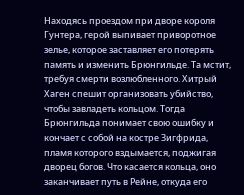Находясь проездом при дворе короля Гунтера, герой выпивает приворотное зелье, которое заставляет его потерять память и изменить Брюнгильде. Та мстит, требуя смерти возлюбленного. Хитрый Хаген спешит организовать убийство, чтобы завладеть кольцом. Тогда Брюнгильда понимает свою ошибку и кончает с собой на костре Зигфрида, пламя которого вздымается, поджигая дворец богов. Что касается кольца, оно заканчивает путь в Рейне, откуда его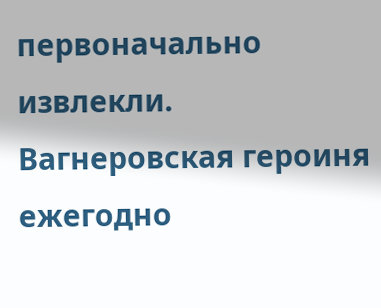первоначально извлекли. Вагнеровская героиня ежегодно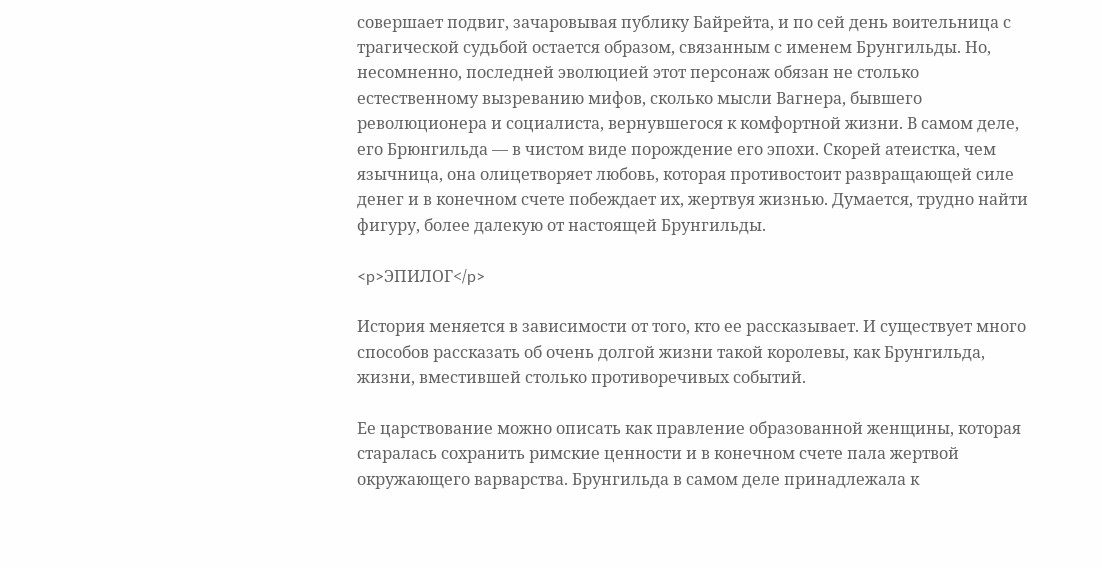совершает подвиг, зачаровывая публику Байрейта, и по сей день воительница с трагической судьбой остается образом, связанным с именем Брунгильды. Но, несомненно, последней эволюцией этот персонаж обязан не столько естественному вызреванию мифов, сколько мысли Вагнера, бывшего революционера и социалиста, вернувшегося к комфортной жизни. В самом деле, его Брюнгильда — в чистом виде порождение его эпохи. Скорей атеистка, чем язычница, она олицетворяет любовь, которая противостоит развращающей силе денег и в конечном счете побеждает их, жертвуя жизнью. Думается, трудно найти фигуру, более далекую от настоящей Брунгильды.

<p>ЭПИЛОГ</p>

История меняется в зависимости от того, кто ее рассказывает. И существует много способов рассказать об очень долгой жизни такой королевы, как Брунгильда, жизни, вместившей столько противоречивых событий.

Ее царствование можно описать как правление образованной женщины, которая старалась сохранить римские ценности и в конечном счете пала жертвой окружающего варварства. Брунгильда в самом деле принадлежала к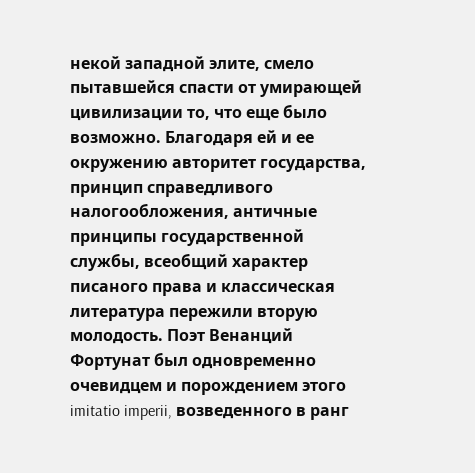некой западной элите, смело пытавшейся спасти от умирающей цивилизации то, что еще было возможно. Благодаря ей и ее окружению авторитет государства, принцип справедливого налогообложения, античные принципы государственной службы, всеобщий характер писаного права и классическая литература пережили вторую молодость. Поэт Венанций Фортунат был одновременно очевидцем и порождением этого imitatio imperii, возведенного в ранг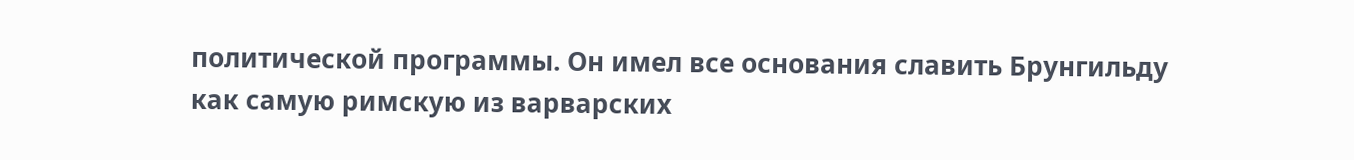политической программы. Он имел все основания славить Брунгильду как самую римскую из варварских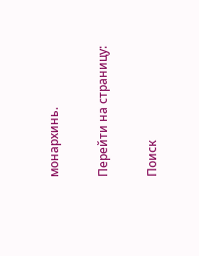монархинь.

Перейти на страницу:

Поиск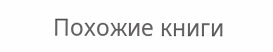Похожие книги